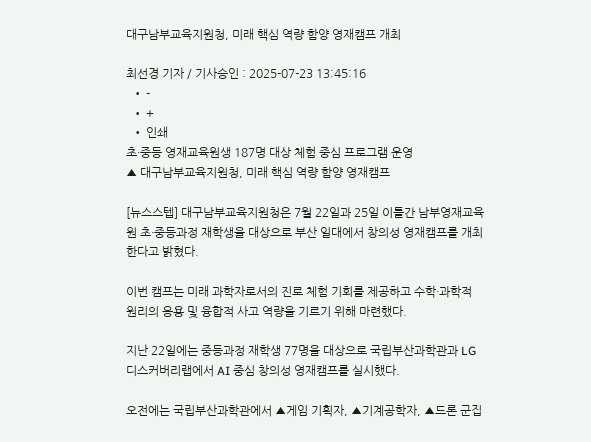대구남부교육지원청, 미래 핵심 역량 함양 영재캠프 개최

최선경 기자 / 기사승인 : 2025-07-23 13:45:16
  • -
  • +
  • 인쇄
초·중등 영재교육원생 187명 대상 체험 중심 프로그램 운영
▲ 대구남부교육지원청, 미래 핵심 역량 함양 영재캠프

[뉴스스텝] 대구남부교육지원청은 7월 22일과 25일 이틀간 남부영재교육원 초·중등과정 재학생을 대상으로 부산 일대에서 창의성 영재캠프를 개최한다고 밝혔다.

이번 캠프는 미래 과학자로서의 진로 체험 기회를 제공하고 수학·과학적 원리의 응용 및 융합적 사고 역량을 기르기 위해 마련했다.

지난 22일에는 중등과정 재학생 77명을 대상으로 국립부산과학관과 LG디스커버리랩에서 AI 중심 창의성 영재캠프를 실시했다.

오전에는 국립부산과학관에서 ▲게임 기획자, ▲기계공학자, ▲드론 군집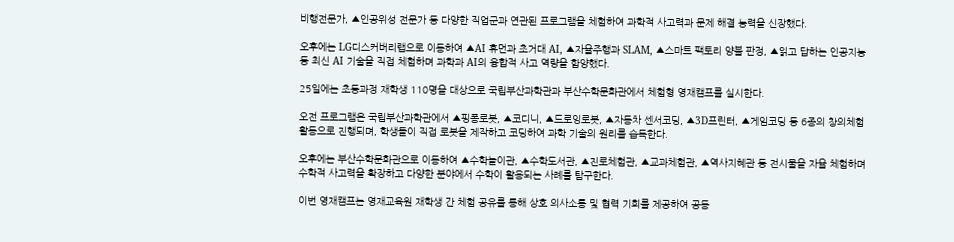비행전문가, ▲인공위성 전문가 등 다양한 직업군과 연관된 프로그램을 체험하여 과학적 사고력과 문제 해결 능력을 신장했다.

오후에는 LG디스커버리랩으로 이동하여 ▲AI 휴먼과 초거대 AI, ▲자율주행과 SLAM, ▲스마트 팩토리 양불 판정, ▲읽고 답하는 인공지능 등 최신 AI 기술을 직접 체험하며 과학과 AI의 융합적 사고 역량을 함양했다.

25일에는 초등과정 재학생 110명을 대상으로 국립부산과학관과 부산수학문화관에서 체험형 영재캠프를 실시한다.

오전 프로그램은 국립부산과학관에서 ▲핑퐁로봇, ▲코디니, ▲드로잉로봇, ▲자동차 센서코딩, ▲3D프린터, ▲게임코딩 등 6종의 창의체험활동으로 진행되며, 학생들이 직접 로봇을 제작하고 코딩하여 과학 기술의 원리를 습득한다.

오후에는 부산수학문화관으로 이동하여 ▲수학놀이관, ▲수학도서관, ▲진로체험관, ▲교과체험관, ▲역사지혜관 등 전시물을 자율 체험하며 수학적 사고력을 확장하고 다양한 분야에서 수학이 활용되는 사례를 탐구한다.

이번 영재캠프는 영재교육원 재학생 간 체험 공유를 통해 상호 의사소통 및 협력 기회를 제공하여 공동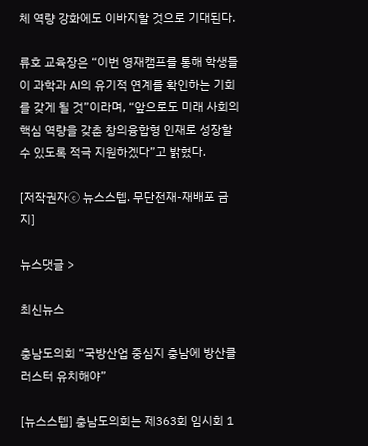체 역량 강화에도 이바지할 것으로 기대된다.

류호 교육장은 “이번 영재캠프를 통해 학생들이 과학과 AI의 유기적 연계를 확인하는 기회를 갖게 될 것”이라며, “앞으로도 미래 사회의 핵심 역량을 갖춘 창의융합형 인재로 성장할 수 있도록 적극 지원하겠다”고 밝혔다.

[저작권자ⓒ 뉴스스텝. 무단전재-재배포 금지]

뉴스댓글 >

최신뉴스

충남도의회 “국방산업 중심지 충남에 방산클러스터 유치해야”

[뉴스스텝] 충남도의회는 제363회 임시회 1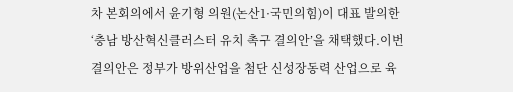차 본회의에서 윤기형 의원(논산1·국민의힘)이 대표 발의한 ‘충남 방산혁신클러스터 유치 촉구 결의안’을 채택했다.이번 결의안은 정부가 방위산업을 첨단 신성장동력 산업으로 육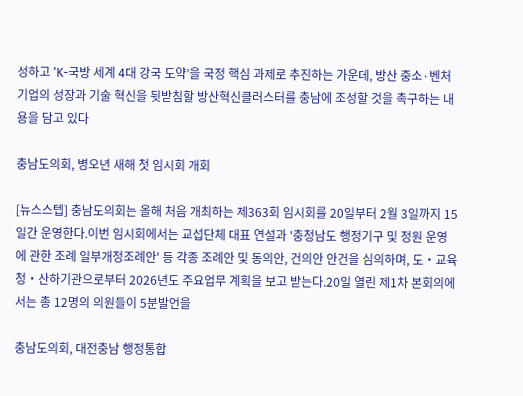성하고 ‘K-국방 세계 4대 강국 도약’을 국정 핵심 과제로 추진하는 가운데, 방산 중소·벤처기업의 성장과 기술 혁신을 뒷받침할 방산혁신클러스터를 충남에 조성할 것을 촉구하는 내용을 담고 있다

충남도의회, 병오년 새해 첫 임시회 개회

[뉴스스텝] 충남도의회는 올해 처음 개최하는 제363회 임시회를 20일부터 2월 3일까지 15일간 운영한다.이번 임시회에서는 교섭단체 대표 연설과 '충청남도 행정기구 및 정원 운영에 관한 조례 일부개정조례안' 등 각종 조례안 및 동의안, 건의안 안건을 심의하며, 도‧교육청‧산하기관으로부터 2026년도 주요업무 계획을 보고 받는다.20일 열린 제1차 본회의에서는 총 12명의 의원들이 5분발언을

충남도의회, 대전충남 행정통합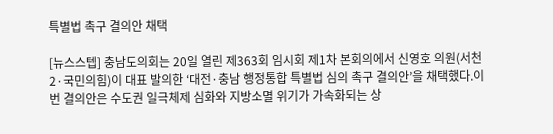특별법 촉구 결의안 채택

[뉴스스텝] 충남도의회는 20일 열린 제363회 임시회 제1차 본회의에서 신영호 의원(서천2·국민의힘)이 대표 발의한 ‘대전·충남 행정통합 특별법 심의 촉구 결의안’을 채택했다.이번 결의안은 수도권 일극체제 심화와 지방소멸 위기가 가속화되는 상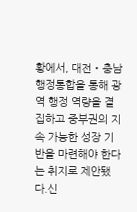황에서, 대전‧충남 행정통합을 통해 광역 행정 역량을 결집하고 중부권의 지속 가능한 성장 기반을 마련해야 한다는 취지로 제안됐다.신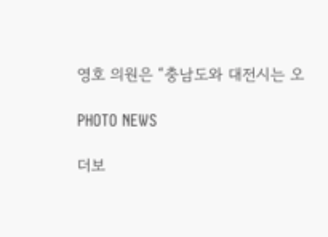영호 의원은 “충남도와 대전시는 오

PHOTO NEWS

더보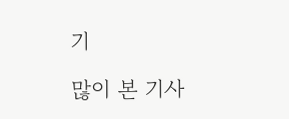기

많이 본 기사